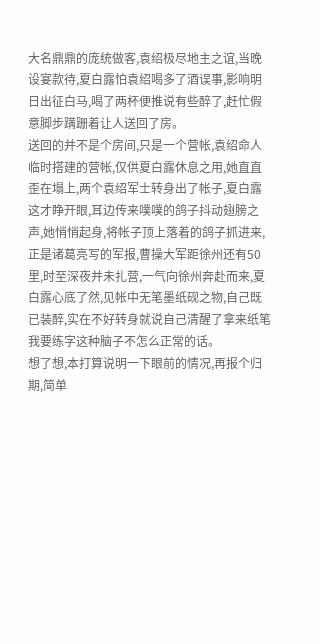大名鼎鼎的庞统做客,袁绍极尽地主之谊,当晚设宴款待,夏白露怕袁绍喝多了酒误事,影响明日出征白马,喝了两杯便推说有些醉了,赶忙假意脚步蹒跚着让人送回了房。
送回的并不是个房间,只是一个营帐,袁绍命人临时搭建的营帐,仅供夏白露休息之用,她直直歪在塌上,两个袁绍军士转身出了帐子,夏白露这才睁开眼,耳边传来噗噗的鸽子抖动翅膀之声,她悄悄起身,将帐子顶上落着的鸽子抓进来,正是诸葛亮写的军报,曹操大军距徐州还有50里,时至深夜并未扎营,一气向徐州奔赴而来,夏白露心底了然,见帐中无笔墨纸砚之物,自己既已装醉,实在不好转身就说自己清醒了拿来纸笔我要练字这种脑子不怎么正常的话。
想了想,本打算说明一下眼前的情况,再报个归期,简单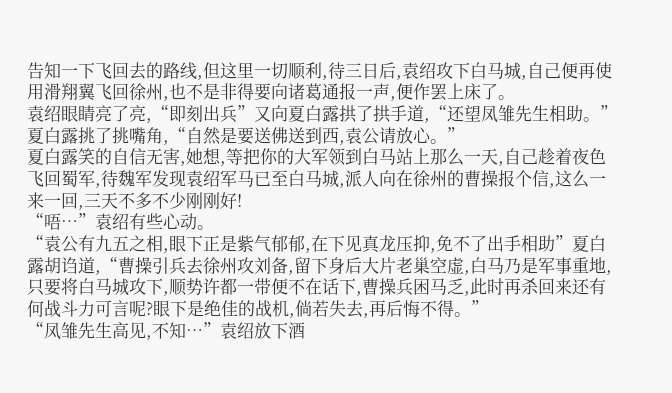告知一下飞回去的路线,但这里一切顺利,待三日后,袁绍攻下白马城,自己便再使用滑翔翼飞回徐州,也不是非得要向诸葛通报一声,便作罢上床了。
袁绍眼睛亮了亮,“即刻出兵”又向夏白露拱了拱手道,“还望凤雏先生相助。”
夏白露挑了挑嘴角,“自然是要送佛送到西,袁公请放心。”
夏白露笑的自信无害,她想,等把你的大军领到白马站上那么一天,自己趁着夜色飞回蜀军,待魏军发现袁绍军马已至白马城,派人向在徐州的曹操报个信,这么一来一回,三天不多不少刚刚好!
“唔…”袁绍有些心动。
“袁公有九五之相,眼下正是紫气郁郁,在下见真龙压抑,免不了出手相助”夏白露胡诌道,“曹操引兵去徐州攻刘备,留下身后大片老巢空虚,白马乃是军事重地,只要将白马城攻下,顺势许都一带便不在话下,曹操兵困马乏,此时再杀回来还有何战斗力可言呢?眼下是绝佳的战机,倘若失去,再后悔不得。”
“凤雏先生高见,不知…”袁绍放下酒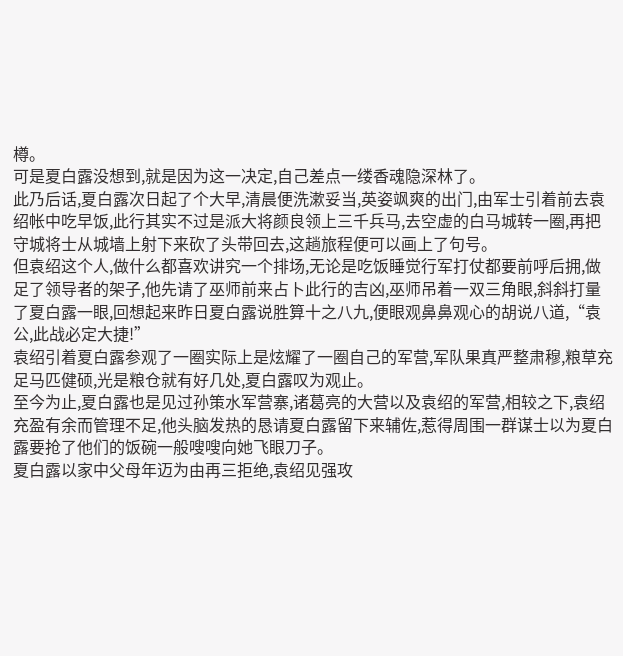樽。
可是夏白露没想到,就是因为这一决定,自己差点一缕香魂隐深林了。
此乃后话,夏白露次日起了个大早,清晨便洗漱妥当,英姿飒爽的出门,由军士引着前去袁绍帐中吃早饭,此行其实不过是派大将颜良领上三千兵马,去空虚的白马城转一圈,再把守城将士从城墙上射下来砍了头带回去,这趟旅程便可以画上了句号。
但袁绍这个人,做什么都喜欢讲究一个排场,无论是吃饭睡觉行军打仗都要前呼后拥,做足了领导者的架子,他先请了巫师前来占卜此行的吉凶,巫师吊着一双三角眼,斜斜打量了夏白露一眼,回想起来昨日夏白露说胜算十之八九,便眼观鼻鼻观心的胡说八道,“袁公,此战必定大捷!”
袁绍引着夏白露参观了一圈实际上是炫耀了一圈自己的军营,军队果真严整肃穆,粮草充足马匹健硕,光是粮仓就有好几处,夏白露叹为观止。
至今为止,夏白露也是见过孙策水军营寨,诸葛亮的大营以及袁绍的军营,相较之下,袁绍充盈有余而管理不足,他头脑发热的恳请夏白露留下来辅佐,惹得周围一群谋士以为夏白露要抢了他们的饭碗一般嗖嗖向她飞眼刀子。
夏白露以家中父母年迈为由再三拒绝,袁绍见强攻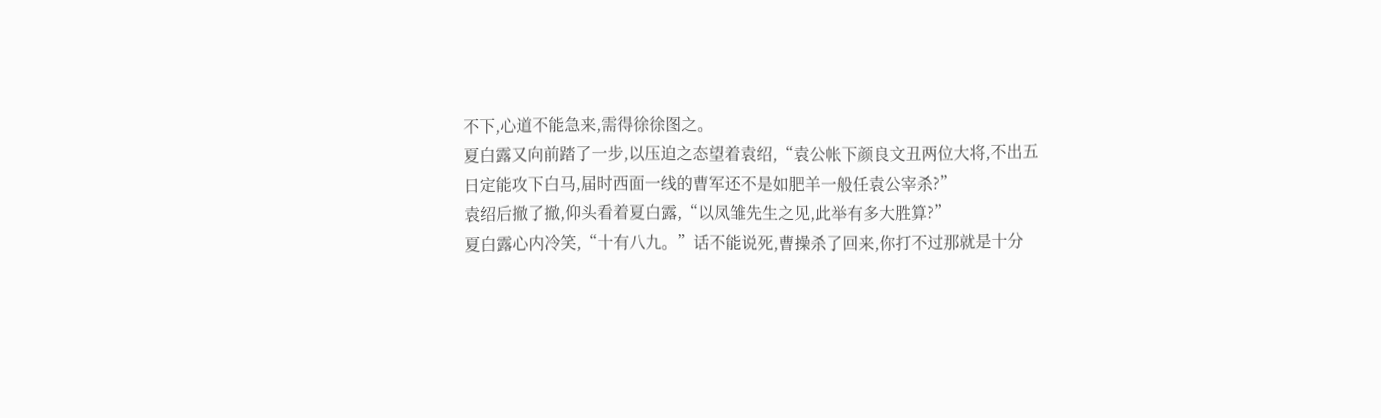不下,心道不能急来,需得徐徐图之。
夏白露又向前踏了一步,以压迫之态望着袁绍,“袁公帐下颜良文丑两位大将,不出五日定能攻下白马,届时西面一线的曹军还不是如肥羊一般任袁公宰杀?”
袁绍后撤了撤,仰头看着夏白露,“以凤雏先生之见,此举有多大胜算?”
夏白露心内冷笑,“十有八九。”话不能说死,曹操杀了回来,你打不过那就是十分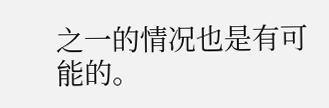之一的情况也是有可能的。